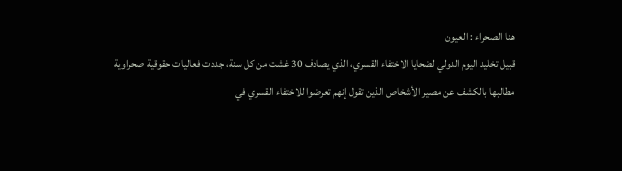هنا الصحراء : العيون
قبيل تخليد اليوم الدولي لضحايا الاختفاء القسري، الذي يصادف 30 غشت من كل سنة، جددت فعاليات حقوقية صحراوية مطالبها بالكشف عن مصير الأشخاص الذين تقول إنهم تعرضوا للاختفاء القسري في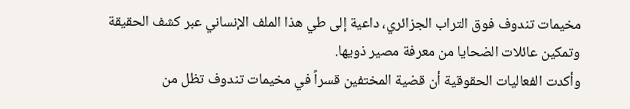مخيمات تندوف فوق التراب الجزائري، داعية إلى طي هذا الملف الإنساني عبر كشف الحقيقة وتمكين عائلات الضحايا من معرفة مصير ذويها.
وأكدت الفعاليات الحقوقية أن قضية المختفين قسراً في مخيمات تندوف تظل من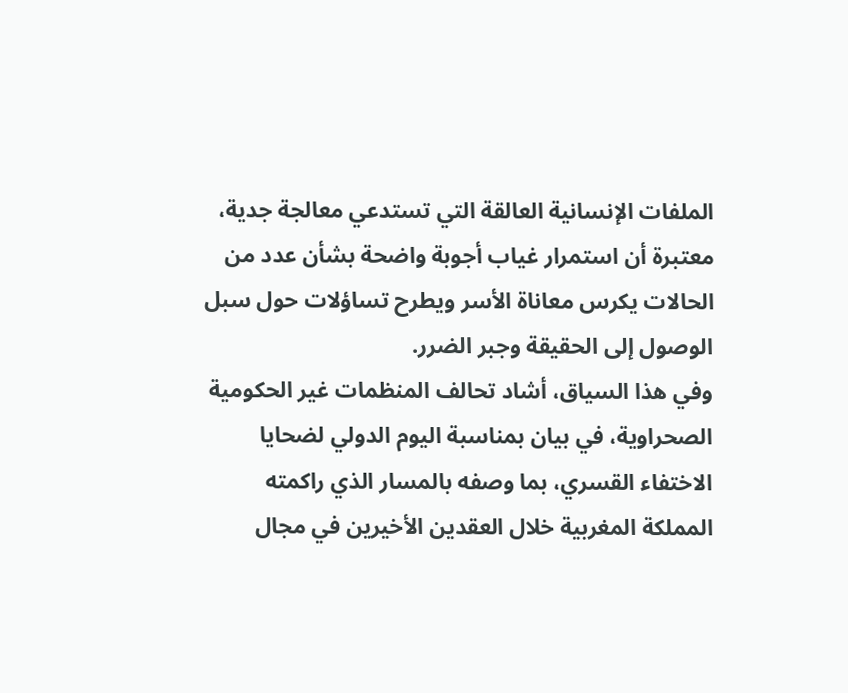الملفات الإنسانية العالقة التي تستدعي معالجة جدية، معتبرة أن استمرار غياب أجوبة واضحة بشأن عدد من الحالات يكرس معاناة الأسر ويطرح تساؤلات حول سبل الوصول إلى الحقيقة وجبر الضرر.
وفي هذا السياق، أشاد تحالف المنظمات غير الحكومية الصحراوية، في بيان بمناسبة اليوم الدولي لضحايا الاختفاء القسري، بما وصفه بالمسار الذي راكمته المملكة المغربية خلال العقدين الأخيرين في مجال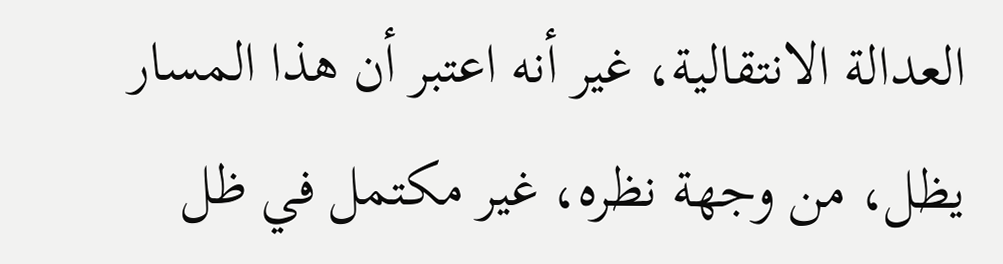العدالة الانتقالية، غير أنه اعتبر أن هذا المسار يظل، من وجهة نظره، غير مكتمل في ظل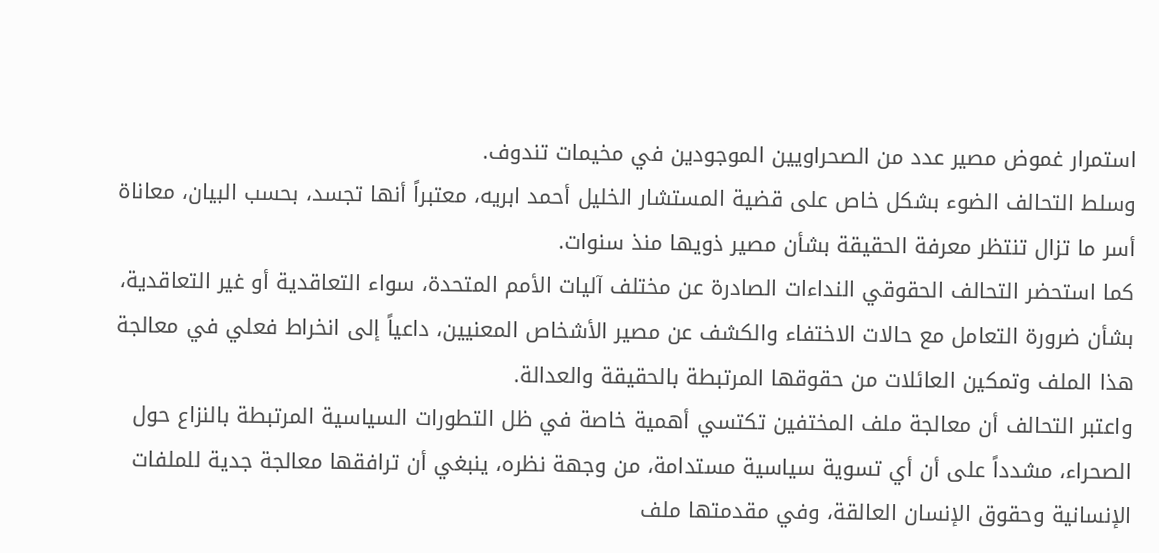استمرار غموض مصير عدد من الصحراويين الموجودين في مخيمات تندوف.
وسلط التحالف الضوء بشكل خاص على قضية المستشار الخليل أحمد ابريه، معتبراً أنها تجسد، بحسب البيان، معاناة أسر ما تزال تنتظر معرفة الحقيقة بشأن مصير ذويها منذ سنوات.
كما استحضر التحالف الحقوقي النداءات الصادرة عن مختلف آليات الأمم المتحدة، سواء التعاقدية أو غير التعاقدية، بشأن ضرورة التعامل مع حالات الاختفاء والكشف عن مصير الأشخاص المعنيين، داعياً إلى انخراط فعلي في معالجة هذا الملف وتمكين العائلات من حقوقها المرتبطة بالحقيقة والعدالة.
واعتبر التحالف أن معالجة ملف المختفين تكتسي أهمية خاصة في ظل التطورات السياسية المرتبطة بالنزاع حول الصحراء، مشدداً على أن أي تسوية سياسية مستدامة، من وجهة نظره، ينبغي أن ترافقها معالجة جدية للملفات الإنسانية وحقوق الإنسان العالقة، وفي مقدمتها ملف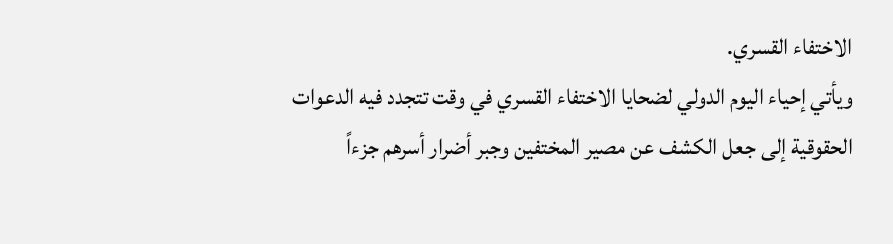الاختفاء القسري.
ويأتي إحياء اليوم الدولي لضحايا الاختفاء القسري في وقت تتجدد فيه الدعوات الحقوقية إلى جعل الكشف عن مصير المختفين وجبر أضرار أسرهم جزءاً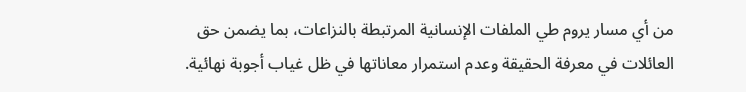من أي مسار يروم طي الملفات الإنسانية المرتبطة بالنزاعات، بما يضمن حق العائلات في معرفة الحقيقة وعدم استمرار معاناتها في ظل غياب أجوبة نهائية.